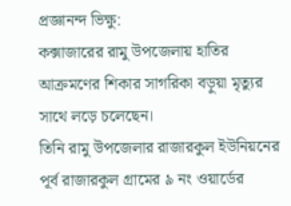প্রজ্ঞানন্দ ভিক্ষু:
কক্সাজারের রামু উপজেলায় হাতির আক্রমণের শিকার সাগরিকা বড়ুয়া মৃত্যুর সাথে লড়ে চলেছেন।
তিনি রামু উপজেলার রাজারকুল ইউনিয়নের পূর্ব রাজারকুল গ্রামের ৯ নং ওয়ার্ডের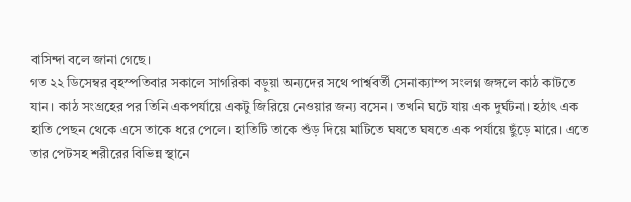বাসিন্দা বলে জানা গেছে।
গত ২২ ডিসেম্বর বৃহস্পতিবার সকালে সাগরিকা বড়ুয়া অন্যদের সথে পার্শ্ববর্তী সেনাক্যাম্প সংলগ্ন জঙ্গলে কাঠ কাটতে যান। কাঠ সংগ্রহের পর তিনি একপর্যায়ে একটু জিরিয়ে নেওয়ার জন্য বসেন। তখনি ঘটে যায় এক দুর্ঘটনা। হঠাৎ এক হাতি পেছন থেকে এসে তাকে ধরে পেলে। হাতিটি তাকে শুঁড় দিয়ে মাটিতে ঘষতে ঘষতে এক পর্যায়ে ছুঁড়ে মারে। এতে তার পেটসহ শরীরের বিভিন্ন স্থানে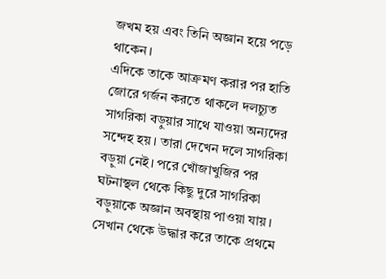জখম হয় এবং তিনি অজ্ঞান হয়ে পড়ে থাকেন।
এদিকে তাকে আক্রমণ করার পর হাতি জোরে গর্জন করতে থাকলে দলচ্যুত সাগরিকা বড়ুয়ার সাথে যাওয়া অন্যদের সন্দেহ হয়। তারা দেখেন দলে সাগরিকা বড়ুয়া নেই। পরে খোঁজাখুজির পর ঘটনাস্থল থেকে কিছু দুরে সাগরিকা বড়ুয়াকে অজ্ঞান অবস্থায় পাওয়া যায়।
সেখান থেকে উদ্ধার করে তাকে প্রথমে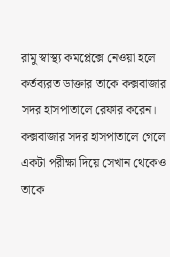রামু স্বাস্থ্য কমপ্লেক্সে নেওয়া হলে কর্তব্যরত ডাক্তার তাকে কক্সবাজার সদর হাসপাতালে রেফার করেন। কক্সবাজার সদর হাসপাতালে গেলে একটা পরীক্ষা দিয়ে সেখান থেকেও তাকে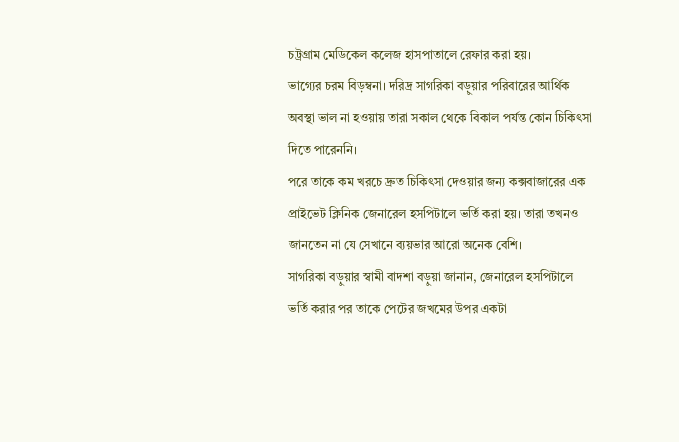চট্রগ্রাম মেডিকেল কলেজ হাসপাতালে রেফার করা হয়।
ভাগ্যের চরম বিড়ম্বনা। দরিদ্র সাগরিকা বড়ুয়ার পরিবারের আর্থিক অবস্থা ভাল না হওয়ায় তারা সকাল থেকে বিকাল পর্যন্ত কোন চিকিৎসা দিতে পারেননি।
পরে তাকে কম খরচে দ্রুত চিকিৎসা দেওয়ার জন্য কক্সবাজারের এক প্রাইভেট ক্লিনিক জেনারেল হসপিটালে ভর্তি করা হয়। তারা তখনও জানতেন না যে সেখানে ব্যয়ভার আরো অনেক বেশি।
সাগরিকা বড়ুয়ার স্বামী বাদশা বড়ুয়া জানান, জেনারেল হসপিটালে ভর্তি করার পর তাকে পেটের জখমের উপর একটা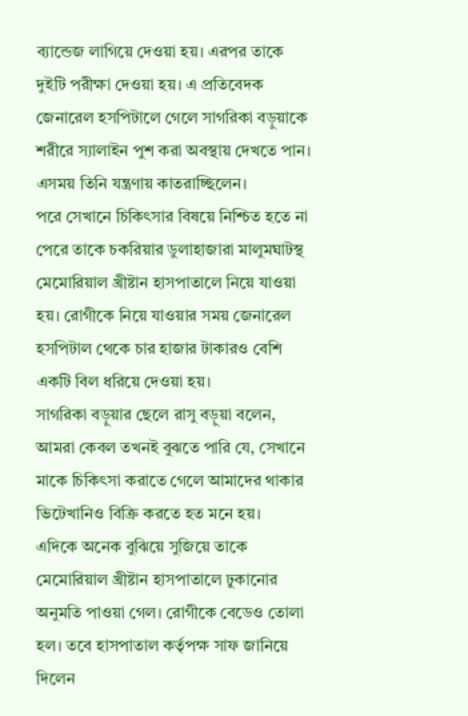ব্যান্ডেজ লাগিয়ে দেওয়া হয়। এরপর তাকে দুইটি পরীক্ষা দেওয়া হয়। এ প্রতিবেদক জেনারেল হসপিটালে গেলে সাগরিকা বড়ুয়াকে শরীরে স্যালাইন পুশ করা অবস্থায় দেখতে পান। এসময় তিনি যন্ত্রণায় কাতরাচ্ছিলেন।
পরে সেখানে চিকিৎসার বিষয়ে নিশ্চিত হতে না পেরে তাকে চকরিয়ার ডুলাহাজারা মালুমঘাটস্থ মেমোরিয়াল খ্রীষ্টান হাসপাতালে নিয়ে যাওয়া হয়। রোগীকে নিয়ে যাওয়ার সময় জেনারেল হসপিটাল থেকে চার হাজার টাকারও বেশি একটি বিল ধরিয়ে দেওয়া হয়।
সাগরিকা বড়ুয়ার ছেলে রাসু বড়ুয়া বলেন, আমরা কেবল তখনই বুঝতে পারি যে, সেখানে মাকে চিকিৎসা করাতে গেলে আমাদের থাকার ভিটেখানিও বিক্রি করতে হত মনে হয়।
এদিকে অনেক বুঝিয়ে সুজিয়ে তাকে মেমোরিয়াল খ্রীষ্টান হাসপাতালে ঢুকানোর অনুমতি পাওয়া গেল। রোগীকে বেডেও তোলা হল। তবে হাসপাতাল কর্তৃপক্ষ সাফ জানিয়ে দিলেন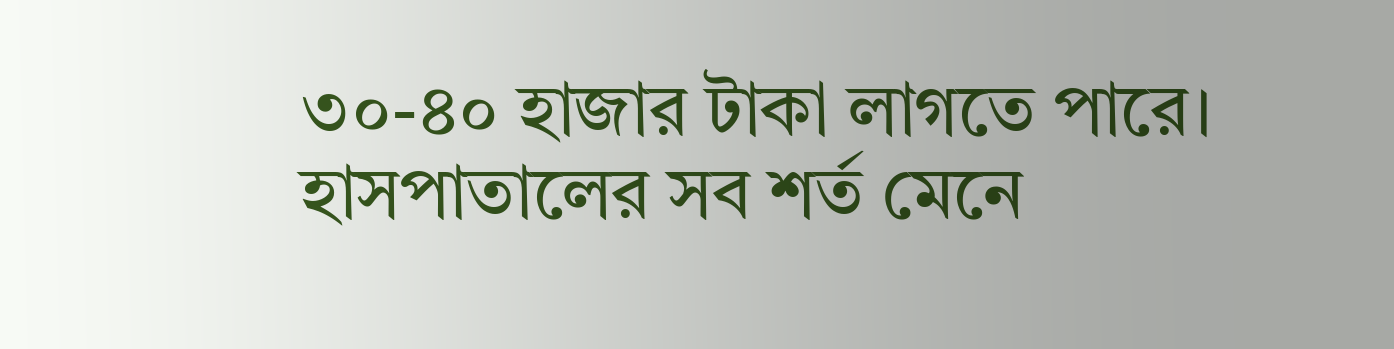৩০-৪০ হাজার টাকা লাগতে পারে। হাসপাতালের সব শর্ত মেনে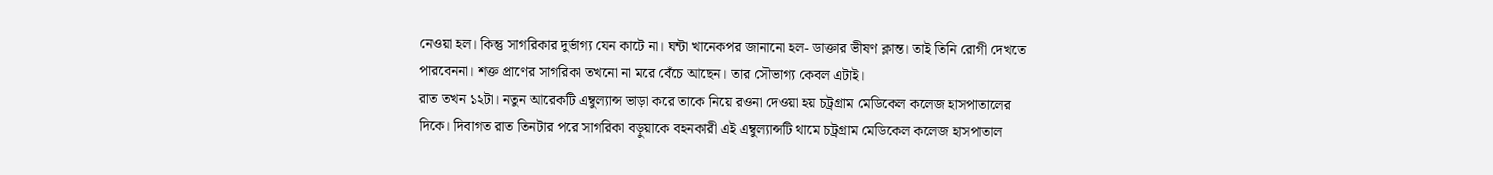নেওয়া হল। কিন্তু সাগরিকার দুর্ভাগ্য যেন কাটে না। ঘন্টা খানেকপর জানানো হল- ডাক্তার ভীষণ ক্লান্ত। তাই তিনি রোগী দেখতে পারবেননা। শক্ত প্রাণের সাগরিকা তখনো না মরে বেঁচে আছেন। তার সৌভাগ্য কেবল এটাই।
রাত তখন ১২টা। নতুন আরেকটি এম্বুল্যান্স ভাড়া করে তাকে নিয়ে রওনা দেওয়া হয় চট্রগ্রাম মেডিকেল কলেজ হাসপাতালের দিকে। দিবাগত রাত তিনটার পরে সাগরিকা বড়ুয়াকে বহনকারী এই এম্বুল্যান্সটি থামে চট্রগ্রাম মেডিকেল কলেজ হাসপাতাল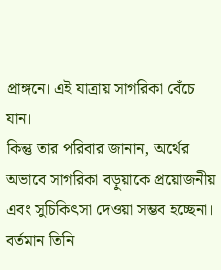প্রাঙ্গনে। এই যাত্রায় সাগরিকা বেঁচে যান।
কিন্তু তার পরিবার জানান, অর্থের অভাবে সাগরিকা বড়ুয়াকে প্রয়োজনীয় এবং সুচিকিৎসা দেওয়া সম্ভব হচ্ছেনা। বর্তমান তিনি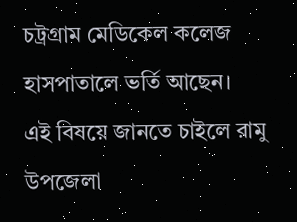চট্রগ্রাম মেডিকেল কলেজ হাসপাতালে ভর্তি আছেন।
এই বিষয়ে জানতে চাইলে রামু উপজেলা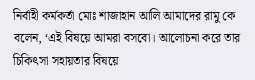নির্বাহী কর্মকর্তা মোঃ শাজাহান আলি আমাদের রামু কে বলেন, ‘এই বিষয়ে আমরা বসবো। আলোচনা করে তার চিকিৎসা সহায়তার বিষয়ে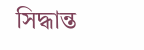সিদ্ধান্ত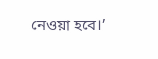নেওয়া হবে।’